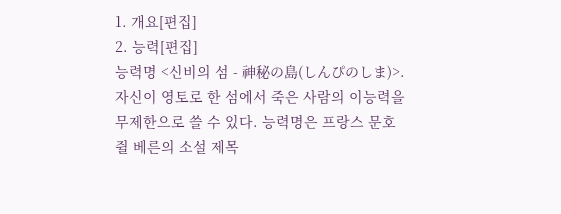1. 개요[편집]
2. 능력[편집]
능력명 <신비의 섬 - 神秘の島(しんぴのしま)>. 자신이 영토로 한 섬에서 죽은 사람의 이능력을 무제한으로 쓸 수 있다. 능력명은 프랑스 문호 쥘 베른의 소설 제목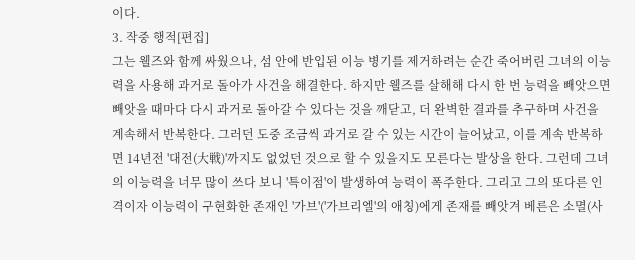이다.
3. 작중 행적[편집]
그는 웰즈와 함께 싸웠으나, 섬 안에 반입된 이능 병기를 제거하려는 순간 죽어버린 그녀의 이능력을 사용해 과거로 돌아가 사건을 해결한다. 하지만 웰즈를 살해해 다시 한 번 능력을 빼앗으면 빼앗을 때마다 다시 과거로 돌아갈 수 있다는 것을 깨닫고, 더 완벽한 결과를 추구하며 사건을 계속해서 반복한다. 그러던 도중 조금씩 과거로 갈 수 있는 시간이 늘어났고, 이를 계속 반복하면 14년전 '대전(大戦)'까지도 없었던 것으로 할 수 있을지도 모른다는 발상을 한다. 그런데 그녀의 이능력을 너무 많이 쓰다 보니 '특이점'이 발생하여 능력이 폭주한다. 그리고 그의 또다른 인격이자 이능력이 구현화한 존재인 '가브'('가브리엘'의 애칭)에게 존재를 빼앗겨 베른은 소멸(사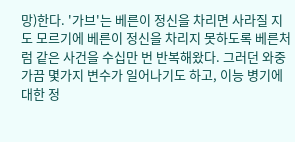망)한다. '가브'는 베른이 정신을 차리면 사라질 지도 모르기에 베른이 정신을 차리지 못하도록 베른처럼 같은 사건을 수십만 번 반복해왔다. 그러던 와중 가끔 몇가지 변수가 일어나기도 하고, 이능 병기에 대한 정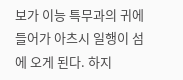보가 이능 특무과의 귀에 들어가 아츠시 일행이 섬에 오게 된다. 하지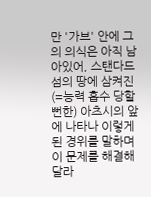만 '가브' 안에 그의 의식은 아직 남아있어, 스탠다드 섬의 땅에 삼켜진(=능력 흡수 당할 뻔한) 아츠시의 앞에 나타나 이렇게 된 경위를 말하며 이 문제를 해결해 달라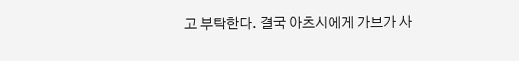고 부탁한다. 결국 아츠시에게 가브가 사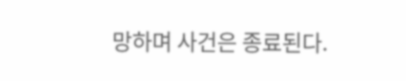망하며 사건은 종료된다.